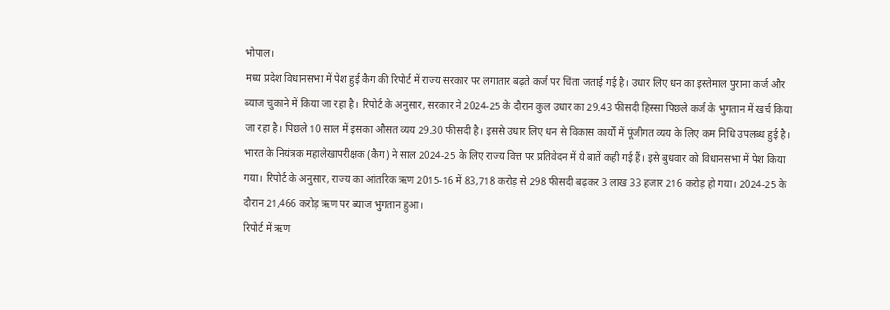भोपाल।
मध्य प्रदेश विधानसभा में पेश हुई कैग की रिपोर्ट में राज्य सरकार पर लगातार बढ़ते कर्ज पर चिंता जताई गई है। उधार लिए धन का इस्तेमाल पुराना कर्ज और ब्याज चुकाने में किया जा रहा है। रिपोर्ट के अनुसार, सरकार ने 2024-25 के दौरान कुल उधार का 29.43 फीसदी हिस्सा पिछले कर्ज के भुगतान में खर्च किया जा रहा है। पिछले 10 साल में इसका औसत व्यय 29.30 फीसदी है। इससे उधार लिए धन से विकास कार्यों में पूंजीगत व्यय के लिए कम निधि उपलब्ध हुई है। भारत के नियंत्रक महालेखापरीक्षक (कैग) ने साल 2024-25 के लिए राज्य वित्त पर प्रतिवेदन में ये बातें कही गई हैं। इसे बुधवार को विधानसभा में पेश किया गया। रिपोर्ट के अनुसार, राज्य का आंतरिक ऋण 2015-16 में 83,718 करोड़ से 298 फीसदी बढ़कर 3 लाख 33 हजार 216 करोड़ हो गया। 2024-25 के दौरान 21,466 करोड़ ऋण पर ब्याज भुगतान हुआ।
रिपोर्ट में ऋण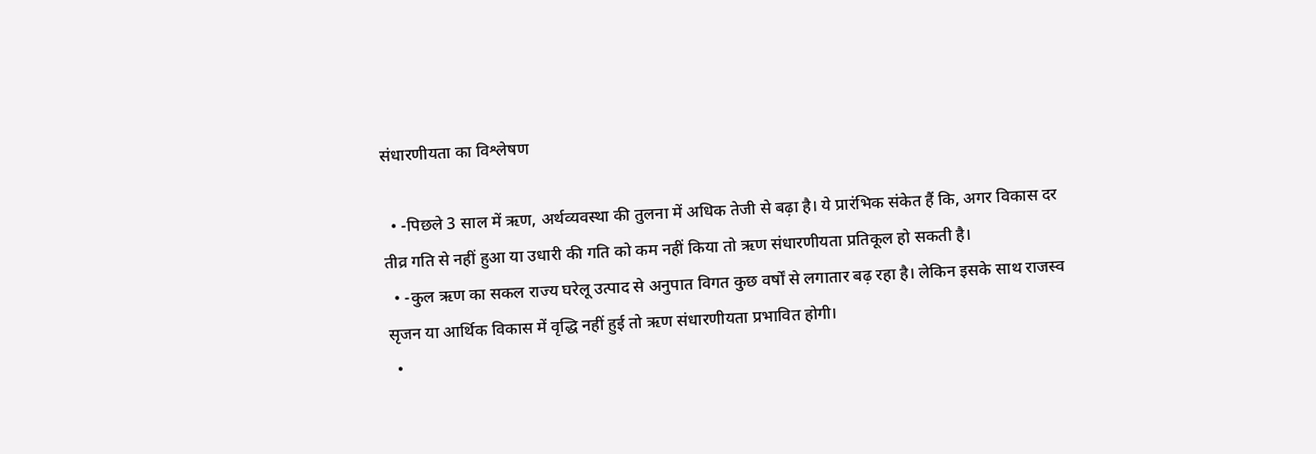संधारणीयता का विश्लेषण

  • -पिछले 3 साल में ऋण, अर्थव्यवस्था की तुलना में अधिक तेजी से बढ़ा है। ये प्रारंभिक संकेत हैं कि, अगर विकास दर तीव्र गति से नहीं हुआ या उधारी की गति को कम नहीं किया तो ऋण संधारणीयता प्रतिकूल हो सकती है।
  • -कुल ऋण का सकल राज्य घरेलू उत्पाद से अनुपात विगत कुछ वर्षों से लगातार बढ़ रहा है। लेकिन इसके साथ राजस्व सृजन या आर्थिक विकास में वृद्धि नहीं हुई तो ऋण संधारणीयता प्रभावित होगी।
  •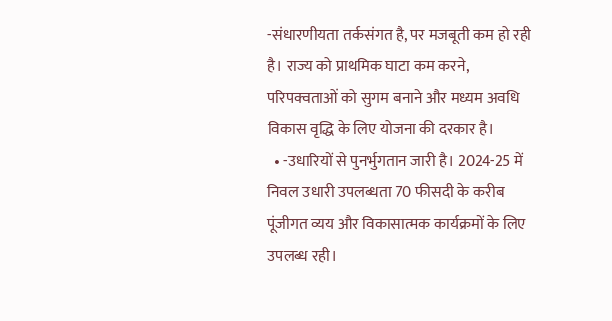-संधारणीयता तर्कसंगत है, पर मजबूती कम हो रही है। राज्य को प्राथमिक घाटा कम करने, परिपक्वताओं को सुगम बनाने और मध्यम अवधि विकास वृद्धि के लिए योजना की दरकार है।
  • -उधारियों से पुनर्भुगतान जारी है। 2024-25 में निवल उधारी उपलब्धता 70 फीसदी के करीब पूंजीगत व्यय और विकासात्मक कार्यक्रमों के लिए उपलब्ध रही।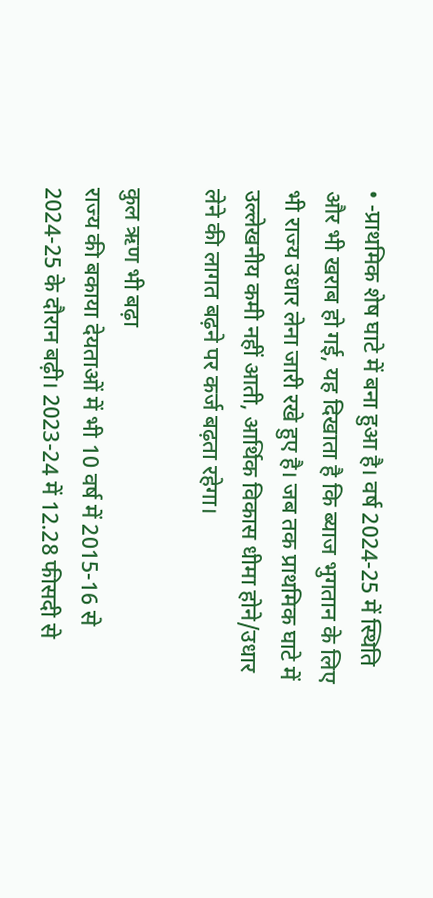• -प्राथमिक शेष घाटे में बना हुआ है। वर्ष 2024-25 में स्थिति और भी खराब हो गई, यह दिखाता है कि ब्याज भुगतान के लिए भी राज्य उधार लेना जारी रखे हुए है। जब तक प्राथमिक घाटे में उल्लेखनीय कमी नहीं आती, आर्थिक विकास धीमा होने/उधार लेने की लागत बढ़ने पर कर्ज बढ़ता रहेगा।

कुल ऋण भी बढ़ा
राज्य की बकाया देयताओं में भी 10 वर्ष में 2015-16 से 2024-25 के दौरान बढ़ी। 2023-24 में 12.28 फीसदी से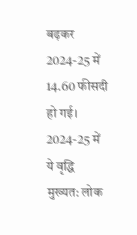बढ़कर 2024-25 में 14.60 फीसदी हो गई। 2024-25 में ये वृद्धि मुख्यत: लोक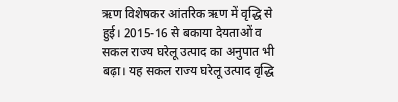ऋण विशेषकर आंतरिक ऋण में वृद्धि से हुई। 2015-16 से बकाया देयताओं व सकल राज्य घरेलू उत्पाद का अनुपात भी बढ़ा। यह सकल राज्य घरेलू उत्पाद वृद्धि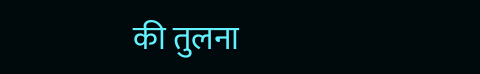की तुलना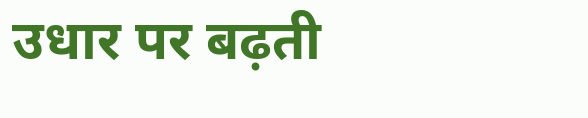उधार पर बढ़ती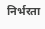निर्भरता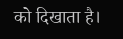को दिखाता है।